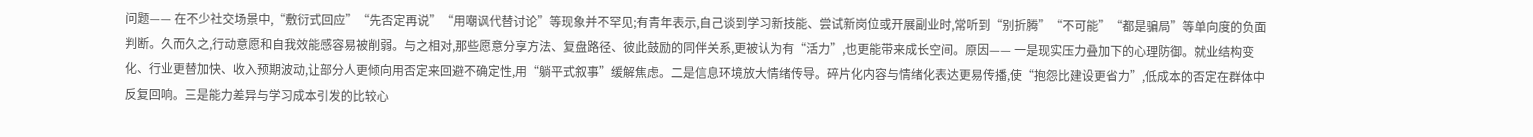问题—— 在不少社交场景中,“敷衍式回应”“先否定再说”“用嘲讽代替讨论”等现象并不罕见;有青年表示,自己谈到学习新技能、尝试新岗位或开展副业时,常听到“别折腾”“不可能”“都是骗局”等单向度的负面判断。久而久之,行动意愿和自我效能感容易被削弱。与之相对,那些愿意分享方法、复盘路径、彼此鼓励的同伴关系,更被认为有“活力”,也更能带来成长空间。原因—— 一是现实压力叠加下的心理防御。就业结构变化、行业更替加快、收入预期波动,让部分人更倾向用否定来回避不确定性,用“躺平式叙事”缓解焦虑。二是信息环境放大情绪传导。碎片化内容与情绪化表达更易传播,使“抱怨比建设更省力”,低成本的否定在群体中反复回响。三是能力差异与学习成本引发的比较心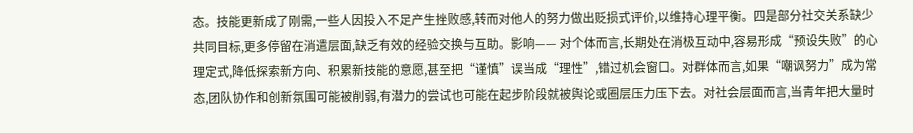态。技能更新成了刚需,一些人因投入不足产生挫败感,转而对他人的努力做出贬损式评价,以维持心理平衡。四是部分社交关系缺少共同目标,更多停留在消遣层面,缺乏有效的经验交换与互助。影响—— 对个体而言,长期处在消极互动中,容易形成“预设失败”的心理定式,降低探索新方向、积累新技能的意愿,甚至把“谨慎”误当成“理性”,错过机会窗口。对群体而言,如果“嘲讽努力”成为常态,团队协作和创新氛围可能被削弱,有潜力的尝试也可能在起步阶段就被舆论或圈层压力压下去。对社会层面而言,当青年把大量时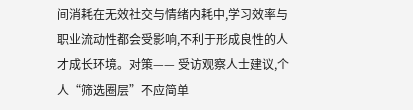间消耗在无效社交与情绪内耗中,学习效率与职业流动性都会受影响,不利于形成良性的人才成长环境。对策—— 受访观察人士建议,个人“筛选圈层”不应简单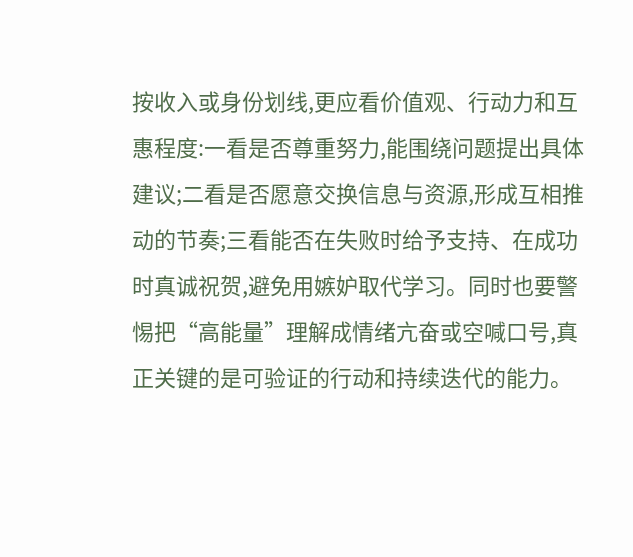按收入或身份划线,更应看价值观、行动力和互惠程度:一看是否尊重努力,能围绕问题提出具体建议;二看是否愿意交换信息与资源,形成互相推动的节奏;三看能否在失败时给予支持、在成功时真诚祝贺,避免用嫉妒取代学习。同时也要警惕把“高能量”理解成情绪亢奋或空喊口号,真正关键的是可验证的行动和持续迭代的能力。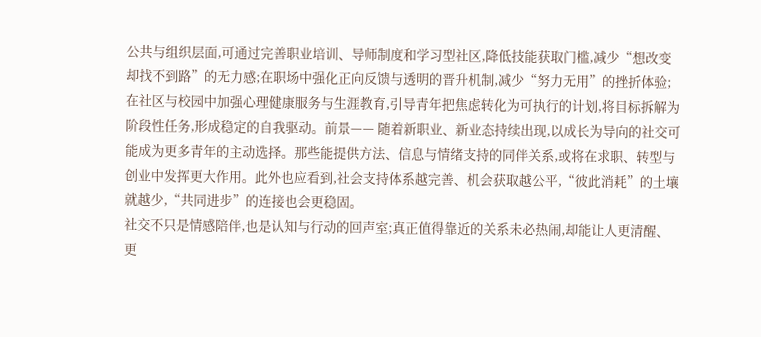公共与组织层面,可通过完善职业培训、导师制度和学习型社区,降低技能获取门槛,减少“想改变却找不到路”的无力感;在职场中强化正向反馈与透明的晋升机制,减少“努力无用”的挫折体验;在社区与校园中加强心理健康服务与生涯教育,引导青年把焦虑转化为可执行的计划,将目标拆解为阶段性任务,形成稳定的自我驱动。前景—— 随着新职业、新业态持续出现,以成长为导向的社交可能成为更多青年的主动选择。那些能提供方法、信息与情绪支持的同伴关系,或将在求职、转型与创业中发挥更大作用。此外也应看到,社会支持体系越完善、机会获取越公平,“彼此消耗”的土壤就越少,“共同进步”的连接也会更稳固。
社交不只是情感陪伴,也是认知与行动的回声室;真正值得靠近的关系未必热闹,却能让人更清醒、更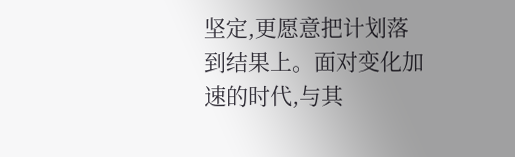坚定,更愿意把计划落到结果上。面对变化加速的时代,与其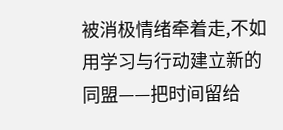被消极情绪牵着走,不如用学习与行动建立新的同盟——把时间留给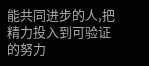能共同进步的人,把精力投入到可验证的努力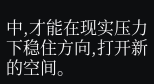中,才能在现实压力下稳住方向,打开新的空间。